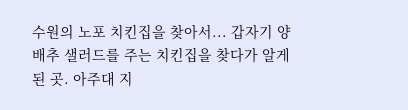수원의 노포 치킨집을 찾아서... 갑자기 양배추 샐러드를 주는 치킨집을 찾다가 알게된 곳. 아주대 지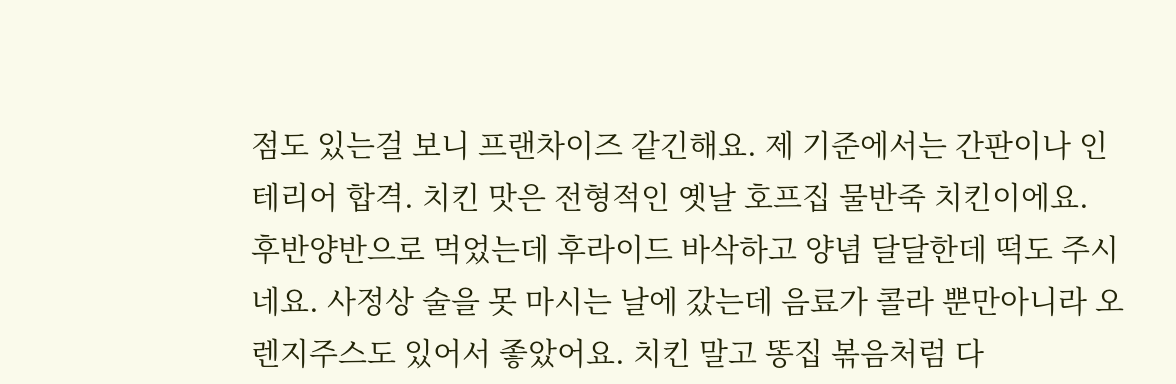점도 있는걸 보니 프랜차이즈 같긴해요. 제 기준에서는 간판이나 인테리어 합격. 치킨 맛은 전형적인 옛날 호프집 물반죽 치킨이에요. 후반양반으로 먹었는데 후라이드 바삭하고 양념 달달한데 떡도 주시네요. 사정상 술을 못 마시는 날에 갔는데 음료가 콜라 뿐만아니라 오렌지주스도 있어서 좋았어요. 치킨 말고 똥집 볶음처럼 다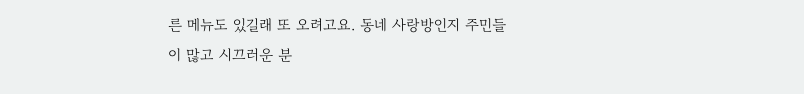른 메뉴도 있길래 또 오려고요. 동네 사랑방인지 주민들이 많고 시끄러운 분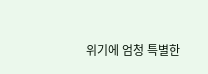위기에 엄청 특별한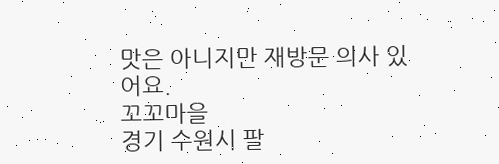맛은 아니지만 재방문 의사 있어요.
꼬꼬마을
경기 수원시 팔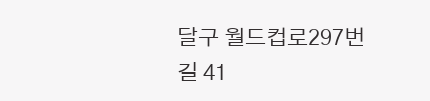달구 월드컵로297번길 41